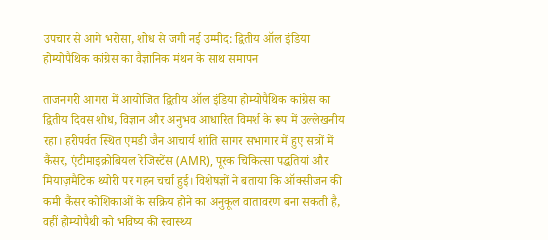उपचार से आगे भरोसा, शोध से जगी नई उम्मीद: द्वितीय ऑल इंडिया होम्योपैथिक कांग्रेस का वैज्ञानिक मंथन के साथ समापन

ताजनगरी आगरा में आयोजित द्वितीय ऑल इंडिया होम्योपैथिक कांग्रेस का द्वितीय दिवस शोध, विज्ञान और अनुभव आधारित विमर्श के रूप में उल्लेखनीय रहा। हरीपर्वत स्थित एमडी जैन आचार्य शांति सागर सभागार में हुए सत्रों में कैंसर, एंटीमाइक्रोबियल रेजिस्टेंस (AMR), पूरक चिकित्सा पद्धतियां और मियाज़मैटिक थ्योरी पर गहन चर्चा हुई। विशेषज्ञों ने बताया कि ऑक्सीजन की कमी कैंसर कोशिकाओं के सक्रिय होने का अनुकूल वातावरण बना सकती है, वहीं होम्योपैथी को भविष्य की स्वास्थ्य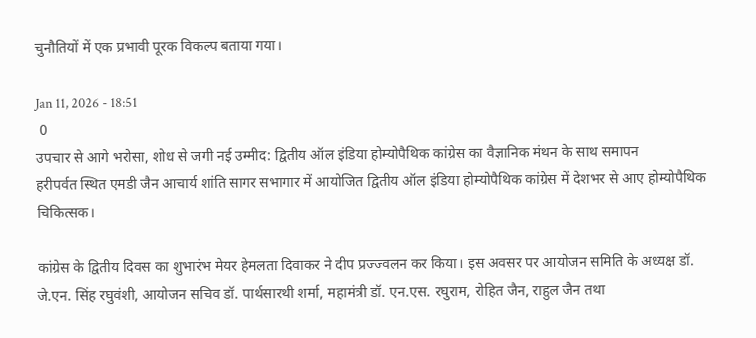चुनौतियों में एक प्रभावी पूरक विकल्प बताया गया।

Jan 11, 2026 - 18:51
 0
उपचार से आगे भरोसा, शोध से जगी नई उम्मीद: द्वितीय ऑल इंडिया होम्योपैथिक कांग्रेस का वैज्ञानिक मंथन के साथ समापन
हरीपर्वत स्थित एमडी जैन आचार्य शांति सागर सभागार में आयोजित द्वितीय ऑल इंडिया होम्योपैथिक कांग्रेस में देशभर से आए होम्योपैथिक चिकित्सक।

कांग्रेस के द्वितीय दिवस का शुभारंभ मेयर हेमलता दिवाकर ने दीप प्रज्ज्वलन कर किया। इस अवसर पर आयोजन समिति के अध्यक्ष डॉ. जे.एन. सिंह रघुवंशी, आयोजन सचिव डॉ. पार्थसारथी शर्मा, महामंत्री डॉ. एन.एस. रघुराम, रोहित जैन, राहुल जैन तथा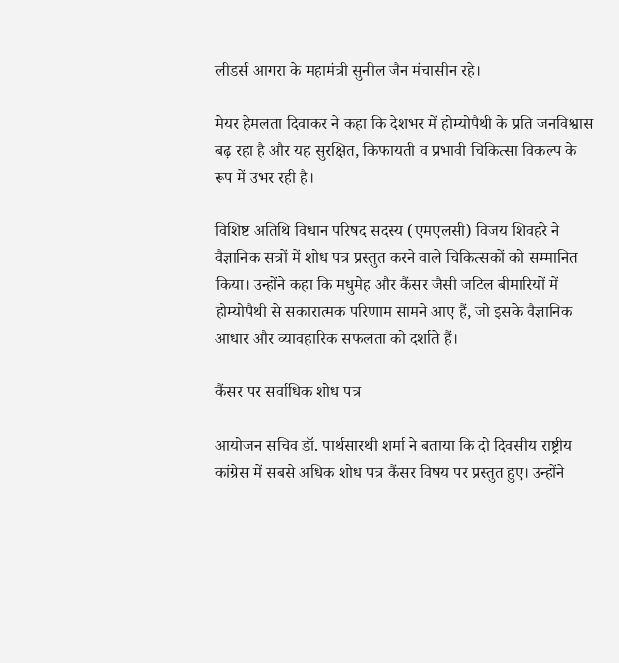लीडर्स आगरा के महामंत्री सुनील जैन मंचासीन रहे।

मेयर हेमलता दिवाकर ने कहा कि देशभर में होम्योपैथी के प्रति जनविश्वास बढ़ रहा है और यह सुरक्षित, किफायती व प्रभावी चिकित्सा विकल्प के रूप में उभर रही है।

विशिष्ट अतिथि विधान परिषद सदस्य (एमएलसी) विजय शिवहरे ने वैज्ञानिक सत्रों में शोध पत्र प्रस्तुत करने वाले चिकित्सकों को सम्मानित किया। उन्होंने कहा कि मधुमेह और कैंसर जैसी जटिल बीमारियों में होम्योपैथी से सकारात्मक परिणाम सामने आए हैं, जो इसके वैज्ञानिक आधार और व्यावहारिक सफलता को दर्शाते हैं।

कैंसर पर सर्वाधिक शोध पत्र

आयोजन सचिव डॉ. पार्थसारथी शर्मा ने बताया कि दो दिवसीय राष्ट्रीय कांग्रेस में सबसे अधिक शोध पत्र कैंसर विषय पर प्रस्तुत हुए। उन्होंने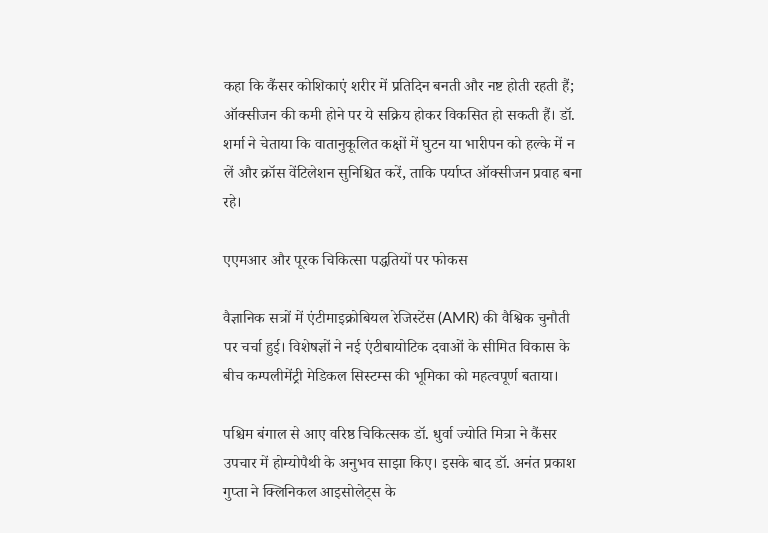कहा कि कैंसर कोशिकाएं शरीर में प्रतिदिन बनती और नष्ट होती रहती हैं; ऑक्सीजन की कमी होने पर ये सक्रिय होकर विकसित हो सकती हैं। डॉ. शर्मा ने चेताया कि वातानुकूलित कक्षों में घुटन या भारीपन को हल्के में न लें और क्रॉस वेंटिलेशन सुनिश्चित करें, ताकि पर्याप्त ऑक्सीजन प्रवाह बना रहे।

एएमआर और पूरक चिकित्सा पद्धतियों पर फोकस

वैज्ञानिक सत्रों में एंटीमाइक्रोबियल रेजिस्टेंस (AMR) की वैश्विक चुनौती पर चर्चा हुई। विशेषज्ञों ने नई एंटीबायोटिक दवाओं के सीमित विकास के बीच कम्पलीमेंट्री मेडिकल सिस्टम्स की भूमिका को महत्वपूर्ण बताया।

पश्चिम बंगाल से आए वरिष्ठ चिकित्सक डॉ. धुर्वा ज्योति मित्रा ने कैंसर उपचार में होम्योपैथी के अनुभव साझा किए। इसके बाद डॉ. अनंत प्रकाश गुप्ता ने क्लिनिकल आइसोलेट्स के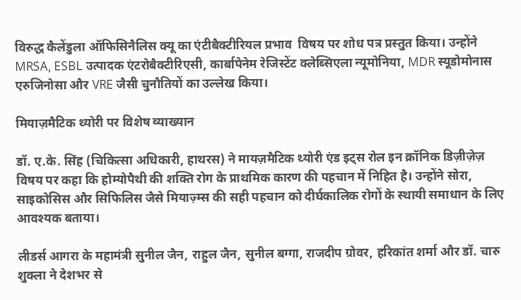विरुद्ध कैलेंडुला ऑफिसिनैलिस क्यू का एंटीबैक्टीरियल प्रभाव  विषय पर शोध पत्र प्रस्तुत किया। उन्होंने MRSA, ESBL उत्पादक एंटरोबैक्टीरिएसी, कार्बापेनेम रेजिस्टेंट क्लेब्सिएला न्यूमोनिया, MDR स्यूडोमोनास एरुजिनोसा और VRE जैसी चुनौतियों का उल्लेख किया।

मियाज़मैटिक थ्योरी पर विशेष व्याख्यान

डॉ. ए.के. सिंह (चिकित्सा अधिकारी, हाथरस) ने मायज़मैटिक थ्योरी एंड इट्स रोल इन क्रॉनिक डिज़ीज़ेज़  विषय पर कहा कि होम्योपैथी की शक्ति रोग के प्राथमिक कारण की पहचान में निहित है। उन्होंने सोरा, साइकोसिस और सिफिलिस जैसे मियाज़्म्स की सही पहचान को दीर्घकालिक रोगों के स्थायी समाधान के लिए आवश्यक बताया।

लीडर्स आगरा के महामंत्री सुनील जैन, राहुल जैन, सुनील बग्गा, राजदीप ग्रोवर, हरिकांत शर्मा और डॉ. चारु शुक्ला ने देशभर से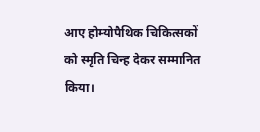आए होम्योपैथिक चिकित्सकों को स्मृति चिन्ह देकर सम्मानित किया।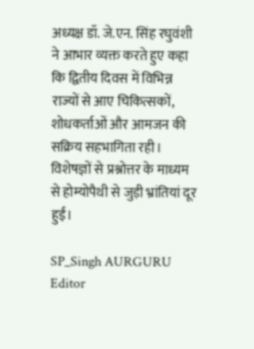अध्यक्ष डॉ. जे.एन. सिंह रघुवंशी ने आभार व्यक्त करते हुए कहा कि द्वितीय दिवस में विभिन्न राज्यों से आए चिकित्सकों, शोधकर्ताओं और आमजन की सक्रिय सहभागिता रही। विशेषज्ञों से प्रश्नोत्तर के माध्यम से होम्योपैथी से जुड़ी भ्रांतियां दूर हुईं।

SP_Singh AURGURU Editor